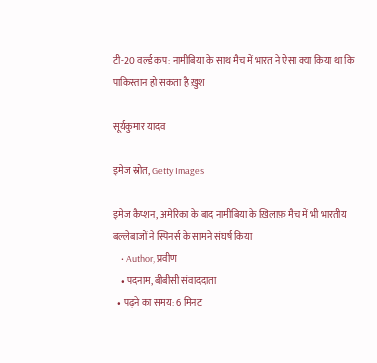टी-20 वर्ल्ड कप: नामीबिया के साथ मैच में भारत ने ऐसा क्या किया था कि पाकिस्तान हो सकता है ख़ुश

सूर्यकुमार यादव

इमेज स्रोत, Getty Images

इमेज कैप्शन, अमेरिका के बाद नामीबिया के ख़िलाफ़ मैच में भी भारतीय बल्लेबाजों ने स्पिनर्स के सामने संघर्ष किया
    • Author, प्रवीण
    • पदनाम, बीबीसी संवाददाता
  • पढ़ने का समय: 6 मिनट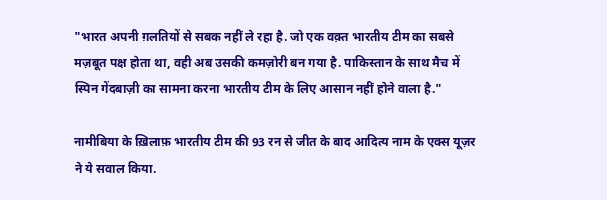"भारत अपनी ग़लतियों से सबक नहीं ले रहा है. जो एक वक़्त भारतीय टीम का सबसे मज़बूत पक्ष होता था, वही अब उसकी कमज़ोरी बन गया है. पाकिस्तान के साथ मैच में स्पिन गेंदबाज़ी का सामना करना भारतीय टीम के लिए आसान नहीं होने वाला है."

नामीबिया के ख़िलाफ़ भारतीय टीम की 93 रन से जीत के बाद आदित्य नाम के एक्स यूज़र ने ये सवाल किया.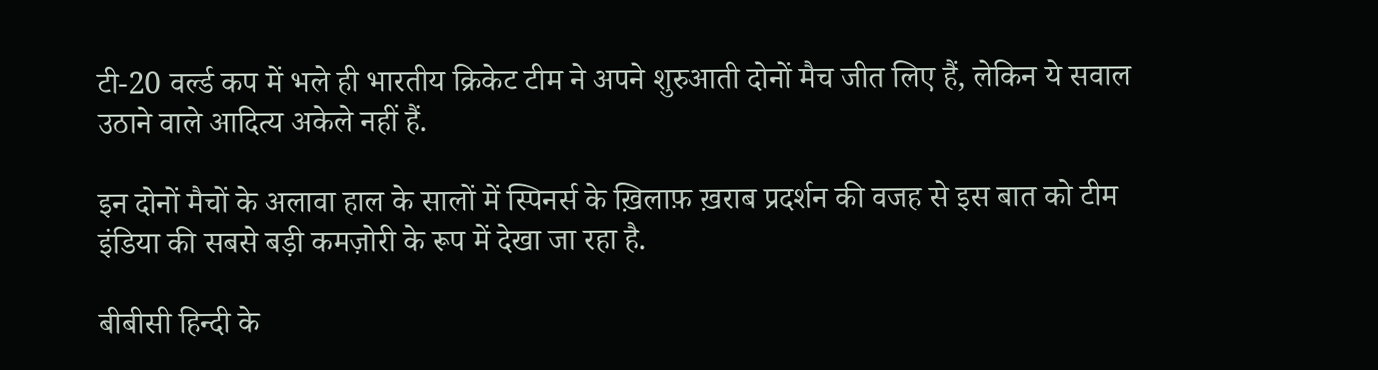टी-20 वर्ल्ड कप में भले ही भारतीय क्रिकेट टीम ने अपने शुरुआती दोनों मैच जीत लिए हैं, लेकिन ये सवाल उठाने वाले आदित्य अकेले नहीं हैं.

इन दोनों मैचों के अलावा हाल के सालों में स्पिनर्स के ख़िलाफ़ ख़राब प्रदर्शन की वजह से इस बात को टीम इंडिया की सबसे बड़ी कमज़ोरी के रूप में देखा जा रहा है.

बीबीसी हिन्दी के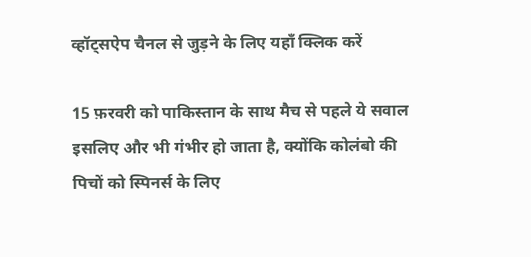व्हॉट्सऐप चैनल से जुड़ने के लिए यहाँ क्लिक करें

15 फ़रवरी को पाकिस्तान के साथ मैच से पहले ये सवाल इसलिए और भी गंभीर हो जाता है, क्योंकि कोलंबो की पिचों को स्पिनर्स के लिए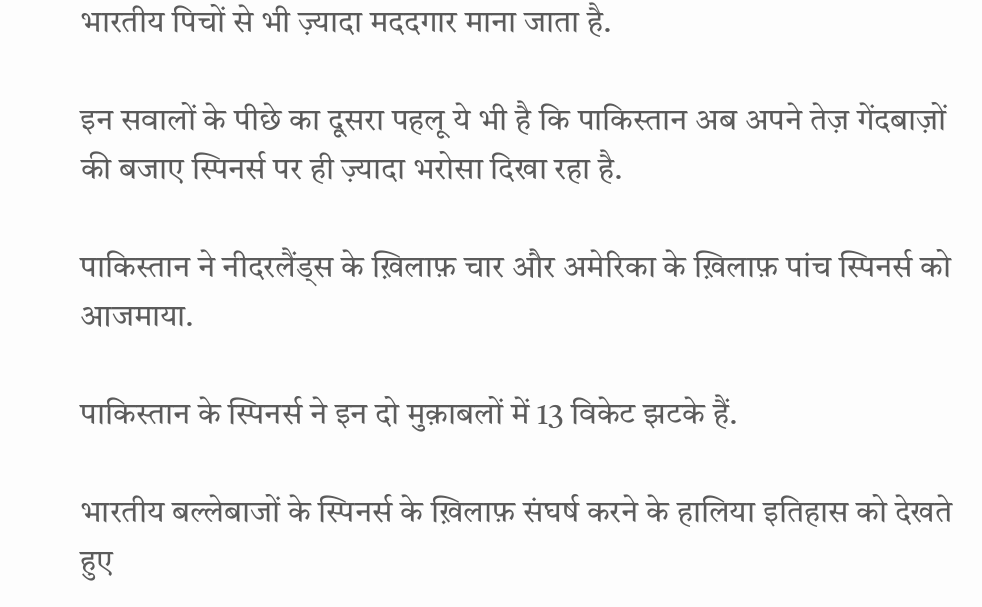भारतीय पिचों से भी ज़्यादा मददगार माना जाता है.

इन सवालों के पीछे का दूसरा पहलू ये भी है कि पाकिस्तान अब अपने तेज़ गेंदबाज़ों की बजाए स्पिनर्स पर ही ज़्यादा भरोसा दिखा रहा है.

पाकिस्तान ने नीदरलैंड्स के ख़िलाफ़ चार और अमेरिका के ख़िलाफ़ पांच स्पिनर्स को आजमाया.

पाकिस्तान के स्पिनर्स ने इन दो मुक़ाबलों में 13 विकेट झटके हैं.

भारतीय बल्लेबाजों के स्पिनर्स के ख़िलाफ़ संघर्ष करने के हालिया इतिहास को देखते हुए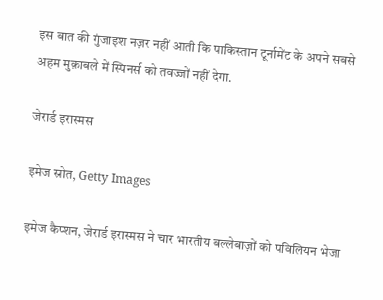इस बात की गुंजाइश नज़र नहीं आती कि पाकिस्तान टूर्नामेंट के अपने सबसे अहम मुक़ाबले में स्पिनर्स को तवज्जों नहीं देगा.

जेरार्ड इरास्मस

इमेज स्रोत, Getty Images

इमेज कैप्शन, जेरार्ड इरास्मस ने चार भारतीय बल्लेबाज़ों को पविलियन भेजा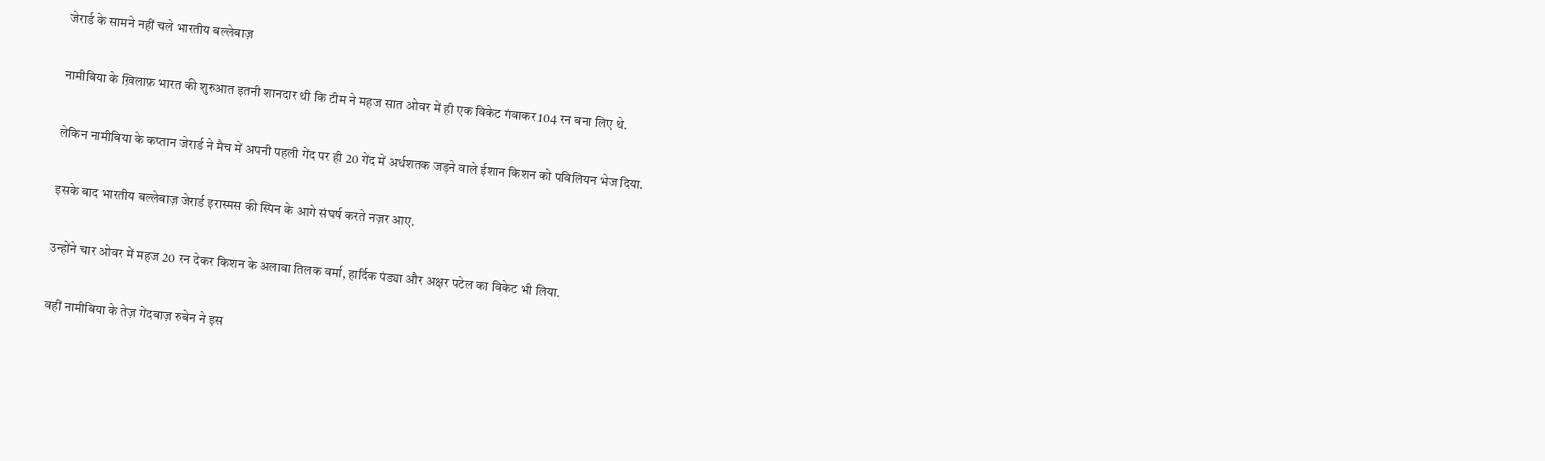जेरार्ड के सामने नहीं चले भारतीय बल्लेबाज़

नामीबिया के ख़िलाफ़ भारत की शुरुआत इतनी शानदार थी कि टीम ने महज सात ओवर में ही एक विकेट गंवाकर 104 रन बना लिए थे.

लेकिन नामीबिया के कप्तान जेरार्ड ने मैच में अपनी पहली गेंद पर ही 20 गेंद में अर्धशतक जड़ने वाले ईशान किशन को पविलियन भेज दिया.

इसके बाद भारतीय बल्लेबाज़ जेरार्ड इरास्मस की स्पिन के आगे संघर्ष करते नज़र आए.

उन्होंने चार ओवर में महज 20 रन देकर किशन के अलावा तिलक वर्मा, हार्दिक पंड्या और अक्षर पटेल का विकेट भी लिया.

वहीं नामीबिया के तेज़ गेंदबाज़ रुबेन ने इस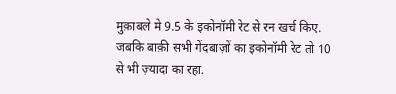मुक़ाबले मे 9.5 के इकोनॉमी रेट से रन खर्च किए. जबकि बाक़ी सभी गेंदबाज़ों का इकोनॉमी रेट तो 10 से भी ज़्यादा का रहा.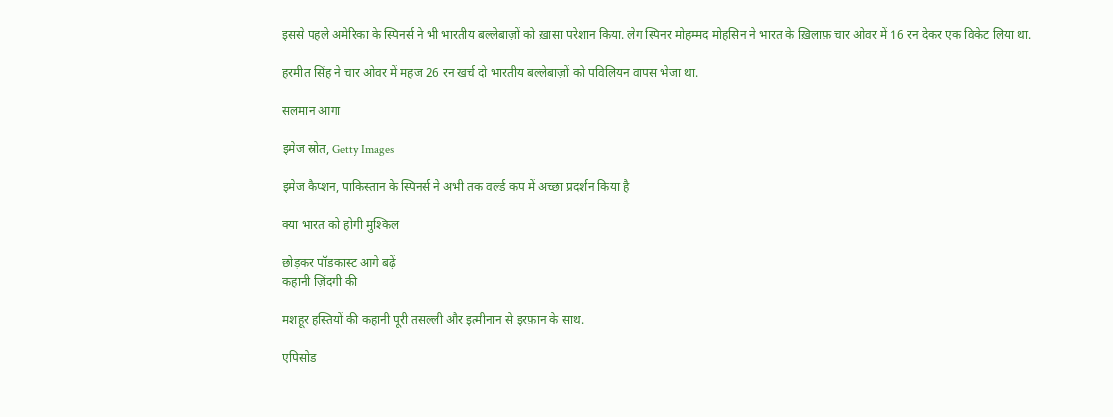इससे पहले अमेरिका के स्पिनर्स ने भी भारतीय बल्लेबाज़ों को ख़ासा परेशान किया. लेग स्पिनर मोहम्मद मोहसिन ने भारत के ख़िलाफ़ चार ओवर में 16 रन देकर एक विकेट लिया था.

हरमीत सिंह ने चार ओवर में महज 26 रन खर्च दो भारतीय बल्लेबाज़ों को पविलियन वापस भेजा था.

सलमान आगा

इमेज स्रोत, Getty Images

इमेज कैप्शन, पाकिस्तान के स्पिनर्स ने अभी तक वर्ल्ड कप में अच्छा प्रदर्शन किया है

क्या भारत को होगी मुश्किल

छोड़कर पॉडकास्ट आगे बढ़ें
कहानी ज़िंदगी की

मशहूर हस्तियों की कहानी पूरी तसल्ली और इत्मीनान से इरफ़ान के साथ.

एपिसोड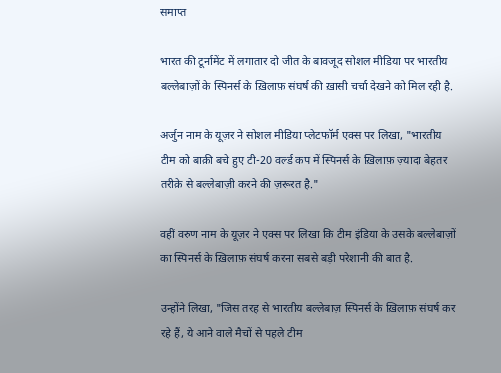समाप्त

भारत की टूर्नामेंट में लगातार दो जीत के बावजूद सोशल मीडिया पर भारतीय बल्लेबाज़ों के स्पिनर्स के ख़िलाफ़ संघर्ष की ख़ासी चर्चा देखने को मिल रही है.

अर्जुन नाम के यूज़र ने सोशल मीडिया प्लेटफॉर्म एक्स पर लिखा, "भारतीय टीम को बाक़ी बचे हुए टी-20 वर्ल्ड कप में स्पिनर्स के ख़िलाफ़ ज़्यादा बेहतर तरीक़े से बल्लेबाज़ी करने की ज़रूरत है."

वहीं वरुण नाम के यूज़र ने एक्स पर लिखा कि टीम इंडिया के उसके बल्लेबाज़ों का स्पिनर्स के ख़िलाफ़ संघर्ष करना सबसे बड़ी परेशानी की बात है.

उन्होंने लिखा, "जिस तरह से भारतीय बल्लेबाज़ स्पिनर्स के ख़िलाफ़ संघर्ष कर रहे हैं, ये आने वाले मैचों से पहले टीम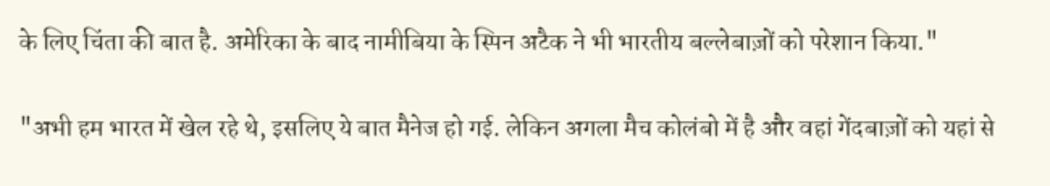के लिए चिंता की बात है. अमेरिका के बाद नामीबिया के स्पिन अटैक ने भी भारतीय बल्लेबाज़ों को परेशान किया."

"अभी हम भारत में खेल रहे थे, इसलिए ये बात मैनेज हो गई. लेकिन अगला मैच कोलंबो में है और वहां गेंदबाज़ों को यहां से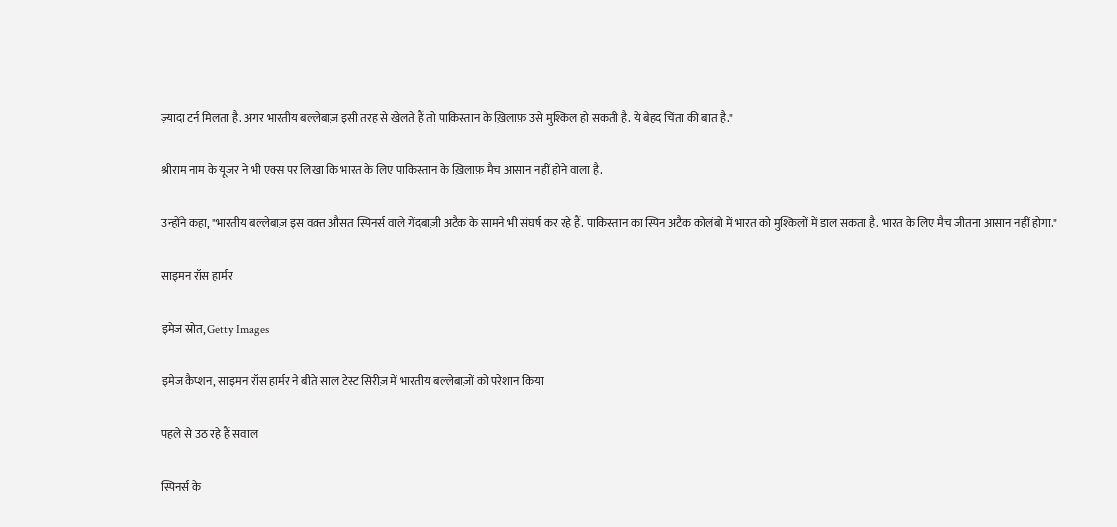ज़्यादा टर्न मिलता है. अगर भारतीय बल्लेबाज़ इसी तरह से खेलते हैं तो पाकिस्तान के ख़िलाफ़ उसे मुश्किल हो सकती है. ये बेहद चिंता की बात है."

श्रीराम नाम के यूजर ने भी एक्स पर लिखा कि भारत के लिए पाकिस्तान के ख़िलाफ़ मैच आसान नहीं होने वाला है.

उन्होंने कहा, "भारतीय बल्लेबाज़ इस वक़्त औसत स्पिनर्स वाले गेंदबाज़ी अटैक के सामने भी संघर्ष कर रहे हैं. पाकिस्तान का स्पिन अटैक कोलंबो में भारत को मुश्किलों में डाल सकता है. भारत के लिए मैच जीतना आसान नहीं होगा."

साइमन रॉस हार्मर

इमेज स्रोत, Getty Images

इमेज कैप्शन, साइमन रॉस हार्मर ने बीते साल टेस्ट सिरीज़ में भारतीय बल्लेबाज़ों को परेशान किया

पहले से उठ रहे हैं सवाल

स्पिनर्स के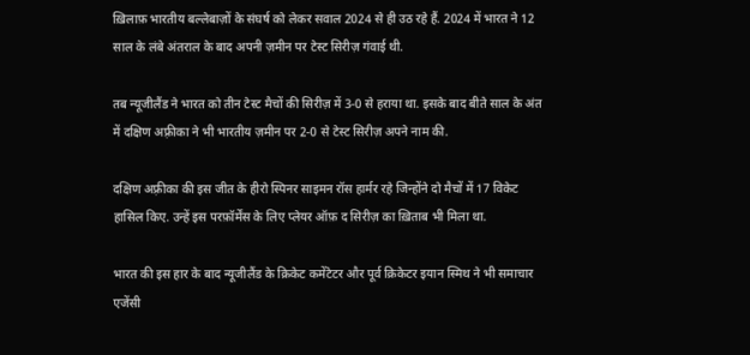ख़िलाफ़ भारतीय बल्लेबाज़ों के संघर्ष को लेकर सवाल 2024 से ही उठ रहे हैं. 2024 में भारत ने 12 साल के लंबे अंतराल के बाद अपनी ज़मीन पर टेस्ट सिरीज़ गंवाई थी.

तब न्यूजीलैंड ने भारत को तीन टेस्ट मैचों की सिरीज़ में 3-0 से हराया था. इसके बाद बीते साल के अंत में दक्षिण अफ़्रीका ने भी भारतीय ज़मीन पर 2-0 से टेस्ट सिरीज़ अपने नाम की.

दक्षिण अफ़्रीका की इस जीत के हीरो स्पिनर साइमन रॉस हार्मर रहे जिन्होंने दो मैचों में 17 विकेट हासिल किए. उन्हें इस परफ़ॉर्मेंस के लिए प्लेयर ऑफ़ द सिरीज़ का ख़िताब भी मिला था.

भारत की इस हार के बाद न्यूजीलैंड के क्रिकेट कमेंटेटर और पूर्व क्रिकेटर इयान स्मिथ ने भी समाचार एजेंसी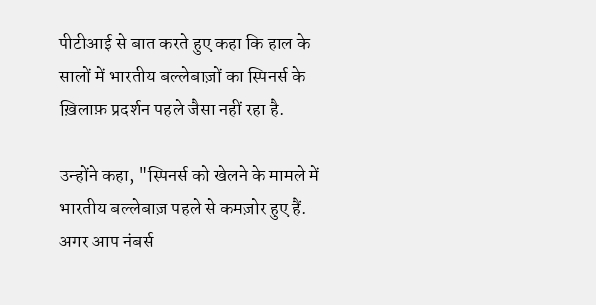पीटीआई से बात करते हुए कहा कि हाल के सालों में भारतीय बल्लेबाज़ों का स्पिनर्स के ख़िलाफ़ प्रदर्शन पहले जैसा नहीं रहा है.

उन्होंने कहा, "स्पिनर्स को खेलने के मामले में भारतीय बल्लेबाज़ पहले से कमज़ोर हुए हैं. अगर आप नंबर्स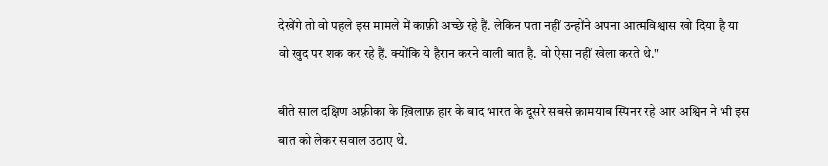देखेंगे तो वो पहले इस मामले में काफ़ी अच्छे रहे हैं. लेकिन पता नहीं उन्होंने अपना आत्मविश्वास खो दिया है या वो खुद पर शक कर रहे हैं. क्योंकि ये हैरान करने वाली बात है. वो ऐसा नहीं खेला करते थे."

बीते साल दक्षिण अफ़्रीका के ख़िलाफ़ हार के बाद भारत के दूसरे सबसे क़ामयाब स्पिनर रहे आर अश्विन ने भी इस बात को लेकर सवाल उठाए थे.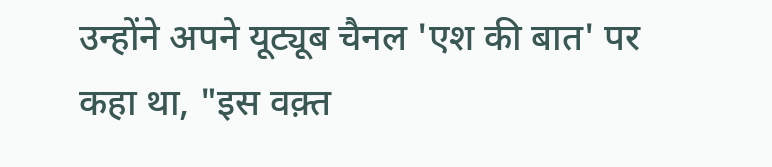उन्होंने अपने यूट्यूब चैनल 'एश की बात' पर कहा था, "इस वक़्त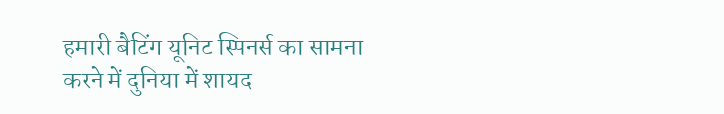हमारी बैटिंग यूनिट स्पिनर्स का सामना करने में दुनिया में शायद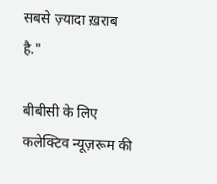सबसे ज़्यादा ख़राब है."

बीबीसी के लिए कलेक्टिव न्यूज़रूम की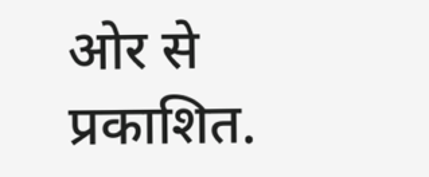ओर से प्रकाशित.